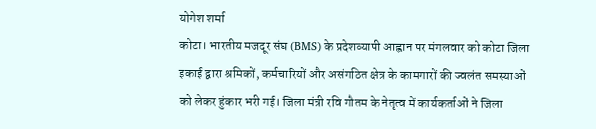योगेश शर्मा
कोटा। भारतीय मजदूर संघ (BMS) के प्रदेशव्यापी आह्वान पर मंगलवार को कोटा जिला इकाई द्वारा श्रमिकों, कर्मचारियों और असंगठित क्षेत्र के कामगारों की ज्वलंत समस्याओं को लेकर हुंकार भरी गई। जिला मंत्री रवि गौतम के नेतृत्व में कार्यकर्ताओं ने जिला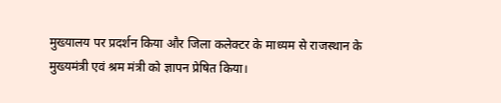मुख्यालय पर प्रदर्शन किया और जिला कलेक्टर के माध्यम से राजस्थान के मुख्यमंत्री एवं श्रम मंत्री को ज्ञापन प्रेषित किया।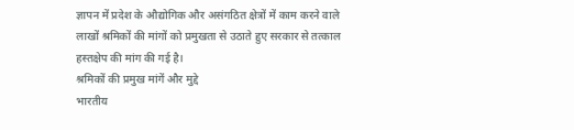ज्ञापन में प्रदेश के औद्योगिक और असंगठित क्षेत्रों में काम करने वाले लाखों श्रमिकों की मांगों को प्रमुखता से उठाते हुए सरकार से तत्काल हस्तक्षेप की मांग की गई है।
श्रमिकों की प्रमुख मांगें और मुद्दे
भारतीय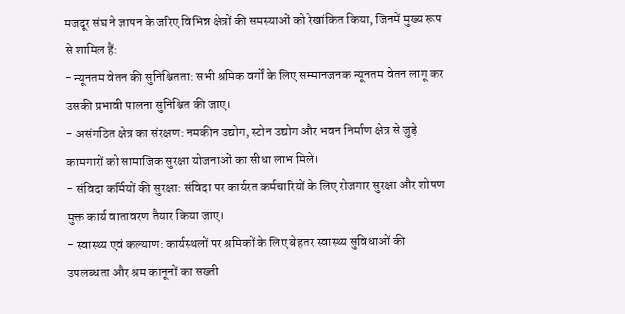मजदूर संघ ने ज्ञापन के जरिए विभिन्न क्षेत्रों की समस्याओं को रेखांकित किया, जिनमें मुख्य रूप से शामिल हैं:
- न्यूनतम वेतन की सुनिश्चितता: सभी श्रमिक वर्गों के लिए सम्मानजनक न्यूनतम वेतन लागू कर उसकी प्रभावी पालना सुनिश्चित की जाए।
- असंगठित क्षेत्र का संरक्षण: नमकीन उद्योग, स्टोन उद्योग और भवन निर्माण क्षेत्र से जुड़े कामगारों को सामाजिक सुरक्षा योजनाओं का सीधा लाभ मिले।
- संविदा कर्मियों की सुरक्षा: संविदा पर कार्यरत कर्मचारियों के लिए रोजगार सुरक्षा और शोषण मुक्त कार्य वातावरण तैयार किया जाए।
- स्वास्थ्य एवं कल्याण: कार्यस्थलों पर श्रमिकों के लिए बेहतर स्वास्थ्य सुविधाओं की उपलब्धता और श्रम कानूनों का सख्ती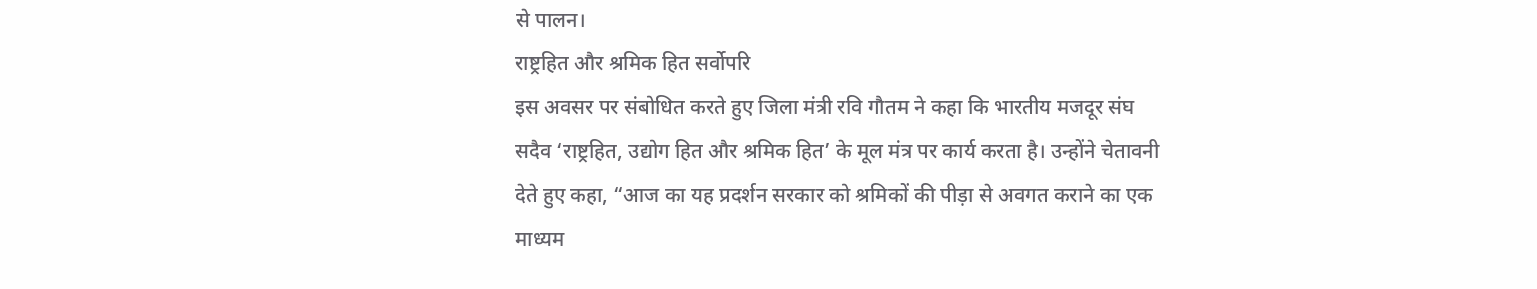से पालन।
राष्ट्रहित और श्रमिक हित सर्वोपरि
इस अवसर पर संबोधित करते हुए जिला मंत्री रवि गौतम ने कहा कि भारतीय मजदूर संघ सदैव ‘राष्ट्रहित, उद्योग हित और श्रमिक हित’ के मूल मंत्र पर कार्य करता है। उन्होंने चेतावनी देते हुए कहा, “आज का यह प्रदर्शन सरकार को श्रमिकों की पीड़ा से अवगत कराने का एक माध्यम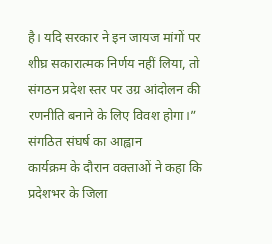है। यदि सरकार ने इन जायज मांगों पर शीघ्र सकारात्मक निर्णय नहीं लिया, तो संगठन प्रदेश स्तर पर उग्र आंदोलन की रणनीति बनाने के लिए विवश होगा।”
संगठित संघर्ष का आह्वान
कार्यक्रम के दौरान वक्ताओं ने कहा कि प्रदेशभर के जिला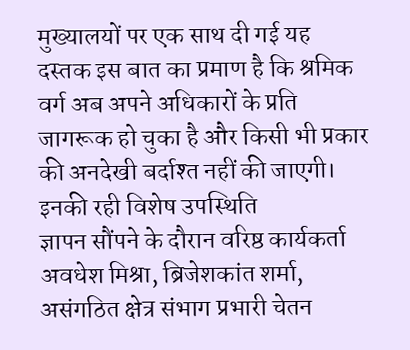मुख्यालयों पर एक साथ दी गई यह दस्तक इस बात का प्रमाण है कि श्रमिक वर्ग अब अपने अधिकारों के प्रति जागरूक हो चुका है और किसी भी प्रकार की अनदेखी बर्दाश्त नहीं की जाएगी।
इनकी रही विशेष उपस्थिति
ज्ञापन सौंपने के दौरान वरिष्ठ कार्यकर्ता अवधेश मिश्रा, ब्रिजेशकांत शर्मा, असंगठित क्षेत्र संभाग प्रभारी चेतन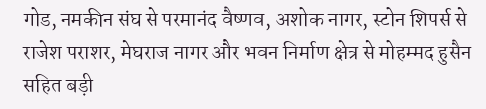गोड, नमकीन संघ से परमानंद वैष्णव, अशोक नागर, स्टोन शिपर्स से राजेश पराशर, मेघराज नागर और भवन निर्माण क्षेत्र से मोहम्मद हुसैन सहित बड़ी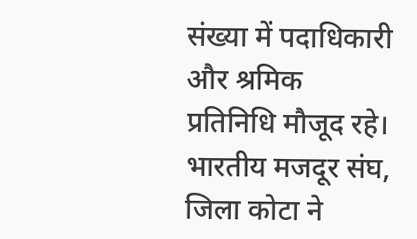संख्या में पदाधिकारी और श्रमिक प्रतिनिधि मौजूद रहे।
भारतीय मजदूर संघ, जिला कोटा ने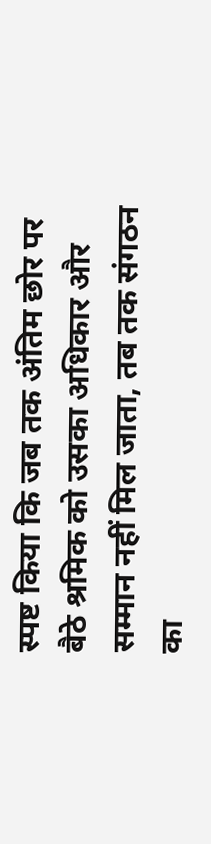स्पष्ट किया कि जब तक अंतिम छोर पर बैठे श्रमिक को उसका अधिकार और सम्मान नहीं मिल जाता, तब तक संगठन का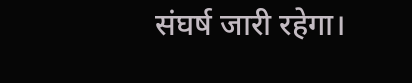संघर्ष जारी रहेगा।